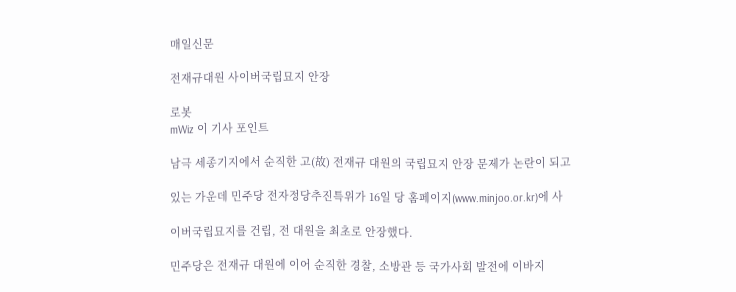매일신문

전재규대원 사이버국립묘지 안장

로봇
mWiz 이 기사 포인트

남극 세종기지에서 순직한 고(故) 전재규 대원의 국립묘지 안장 문제가 논란이 되고

있는 가운데 민주당 전자정당추진특위가 16일 당 홈페이지(www.minjoo.or.kr)에 사

이버국립묘지를 건립, 전 대원을 최초로 안장했다.

민주당은 전재규 대원에 이어 순직한 경찰, 소방관 등 국가사회 발전에 이바지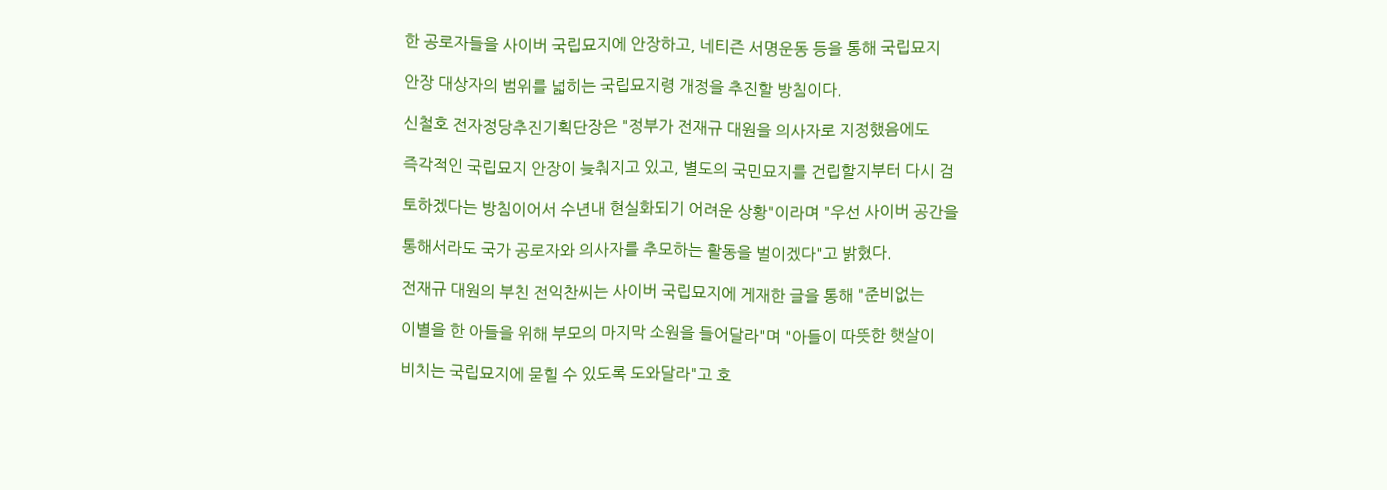한 공로자들을 사이버 국립묘지에 안장하고, 네티즌 서명운동 등을 통해 국립묘지

안장 대상자의 범위를 넓히는 국립묘지령 개정을 추진할 방침이다.

신철호 전자정당추진기획단장은 "정부가 전재규 대원을 의사자로 지정했음에도

즉각적인 국립묘지 안장이 늦춰지고 있고, 별도의 국민묘지를 건립할지부터 다시 검

토하겠다는 방침이어서 수년내 현실화되기 어려운 상황"이라며 "우선 사이버 공간을

통해서라도 국가 공로자와 의사자를 추모하는 활동을 벌이겠다"고 밝혔다.

전재규 대원의 부친 전익찬씨는 사이버 국립묘지에 게재한 글을 통해 "준비없는

이별을 한 아들을 위해 부모의 마지막 소원을 들어달라"며 "아들이 따뜻한 햇살이

비치는 국립묘지에 묻힐 수 있도록 도와달라"고 호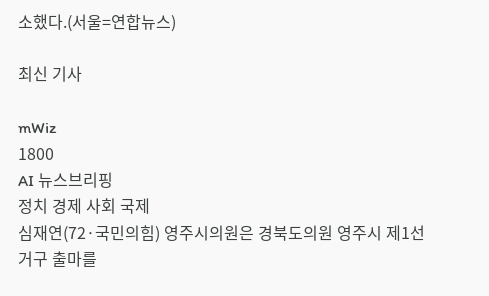소했다.(서울=연합뉴스)

최신 기사

mWiz
1800
AI 뉴스브리핑
정치 경제 사회 국제
심재연(72·국민의힘) 영주시의원은 경북도의원 영주시 제1선거구 출마를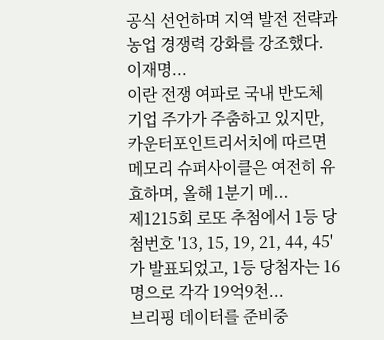공식 선언하며 지역 발전 전략과 농업 경쟁력 강화를 강조했다. 이재명...
이란 전쟁 여파로 국내 반도체 기업 주가가 주춤하고 있지만, 카운터포인트리서치에 따르면 메모리 슈퍼사이클은 여전히 유효하며, 올해 1분기 메...
제1215회 로또 추첨에서 1등 당첨번호 '13, 15, 19, 21, 44, 45'가 발표되었고, 1등 당첨자는 16명으로 각각 19억9천...
브리핑 데이터를 준비중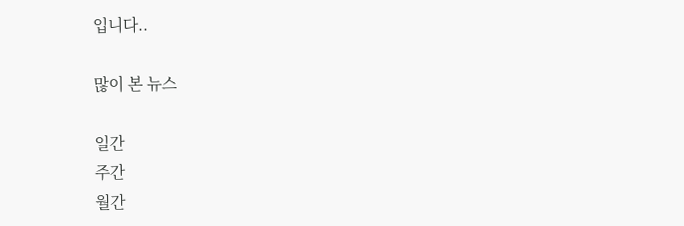입니다..

많이 본 뉴스

일간
주간
월간